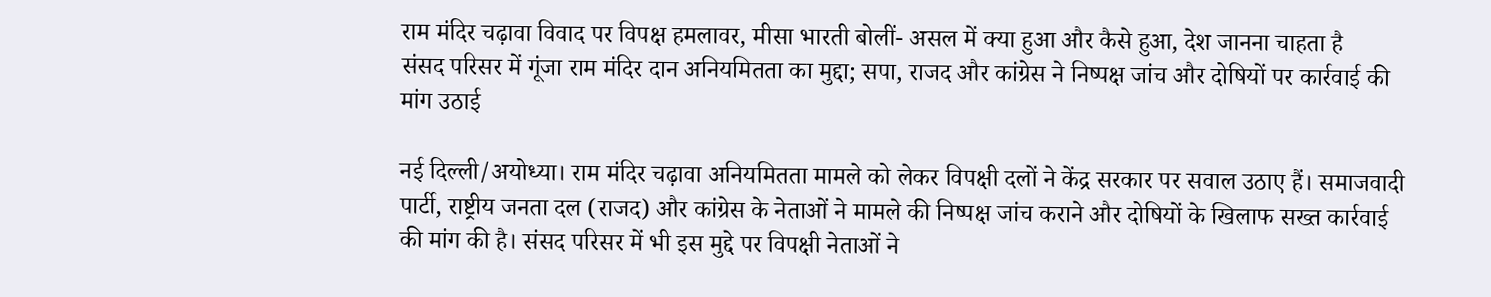राम मंदिर चढ़ावा विवाद पर विपक्ष हमलावर, मीसा भारती बोलीं- असल में क्या हुआ और कैसे हुआ, देश जानना चाहता है
संसद परिसर में गूंजा राम मंदिर दान अनियमितता का मुद्दा; सपा, राजद और कांग्रेस ने निष्पक्ष जांच और दोषियों पर कार्रवाई की मांग उठाई

नई दिल्ली/अयोध्या। राम मंदिर चढ़ावा अनियमितता मामले को लेकर विपक्षी दलों ने केंद्र सरकार पर सवाल उठाए हैं। समाजवादी पार्टी, राष्ट्रीय जनता दल (राजद) और कांग्रेस के नेताओं ने मामले की निष्पक्ष जांच कराने और दोषियों के खिलाफ सख्त कार्रवाई की मांग की है। संसद परिसर में भी इस मुद्दे पर विपक्षी नेताओं ने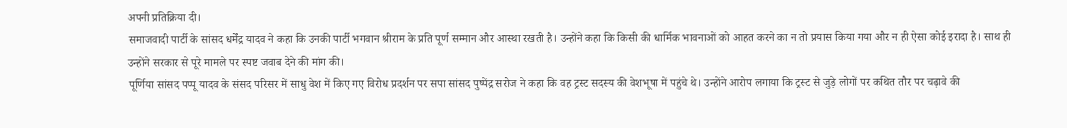अपनी प्रतिक्रिया दी।
समाजवादी पार्टी के सांसद धर्मेंद्र यादव ने कहा कि उनकी पार्टी भगवान श्रीराम के प्रति पूर्ण सम्मान और आस्था रखती है। उन्होंने कहा कि किसी की धार्मिक भावनाओं को आहत करने का न तो प्रयास किया गया और न ही ऐसा कोई इरादा है। साथ ही उन्होंने सरकार से पूरे मामले पर स्पष्ट जवाब देने की मांग की।
पूर्णिया सांसद पप्पू यादव के संसद परिसर में साधु वेश में किए गए विरोध प्रदर्शन पर सपा सांसद पुष्पेंद्र सरोज ने कहा कि वह ट्रस्ट सदस्य की वेशभूषा में पहुंचे थे। उन्होंने आरोप लगाया कि ट्रस्ट से जुड़े लोगों पर कथित तौर पर चढ़ावे की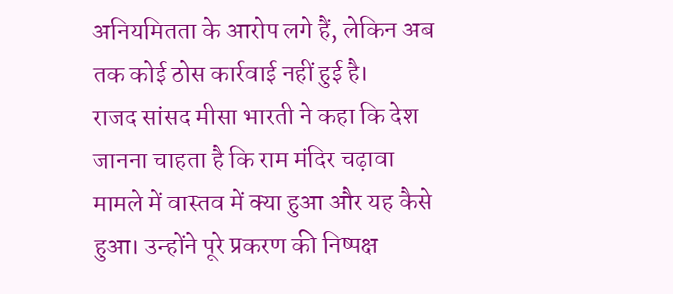अनियमितता के आरोप लगे हैं, लेकिन अब तक कोई ठोस कार्रवाई नहीं हुई है।
राजद सांसद मीसा भारती ने कहा कि देश जानना चाहता है कि राम मंदिर चढ़ावा मामले में वास्तव में क्या हुआ और यह कैसे हुआ। उन्होंने पूरे प्रकरण की निष्पक्ष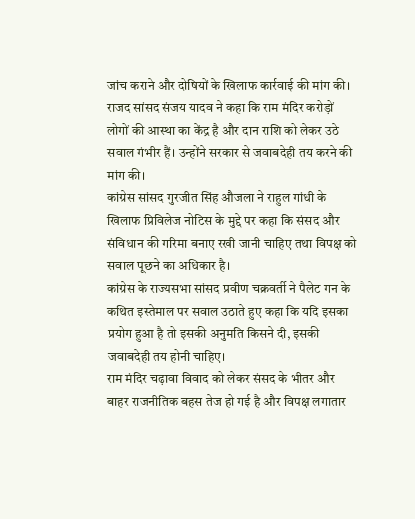जांच कराने और दोषियों के खिलाफ कार्रवाई की मांग की।
राजद सांसद संजय यादव ने कहा कि राम मंदिर करोड़ों लोगों की आस्था का केंद्र है और दान राशि को लेकर उठे सवाल गंभीर हैं। उन्होंने सरकार से जवाबदेही तय करने की मांग की।
कांग्रेस सांसद गुरजीत सिंह औजला ने राहुल गांधी के खिलाफ प्रिविलेज नोटिस के मुद्दे पर कहा कि संसद और संविधान की गरिमा बनाए रखी जानी चाहिए तथा विपक्ष को सवाल पूछने का अधिकार है।
कांग्रेस के राज्यसभा सांसद प्रवीण चक्रवर्ती ने पैलेट गन के कथित इस्तेमाल पर सवाल उठाते हुए कहा कि यदि इसका प्रयोग हुआ है तो इसकी अनुमति किसने दी, इसकी जवाबदेही तय होनी चाहिए।
राम मंदिर चढ़ावा विवाद को लेकर संसद के भीतर और बाहर राजनीतिक बहस तेज हो गई है और विपक्ष लगातार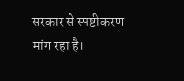सरकार से स्पष्टीकरण मांग रहा है।